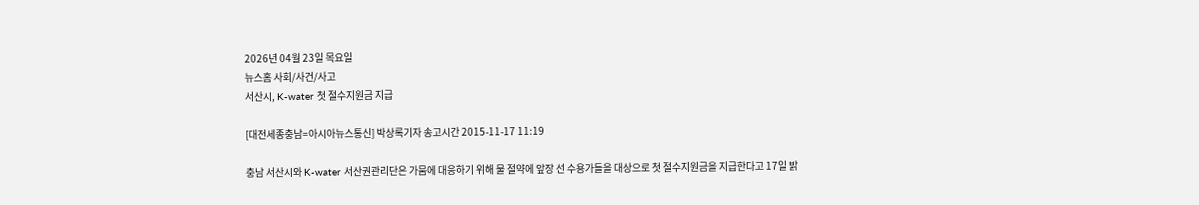2026년 04월 23일 목요일
뉴스홈 사회/사건/사고
서산시, K-water 첫 절수지원금 지급

[대전세종충남=아시아뉴스통신] 박상록기자 송고시간 2015-11-17 11:19

충남 서산시와 K-water 서산권관리단은 가뭄에 대응하기 위해 물 절약에 앞장 선 수용가들을 대상으로 첫 절수지원금을 지급한다고 17일 밝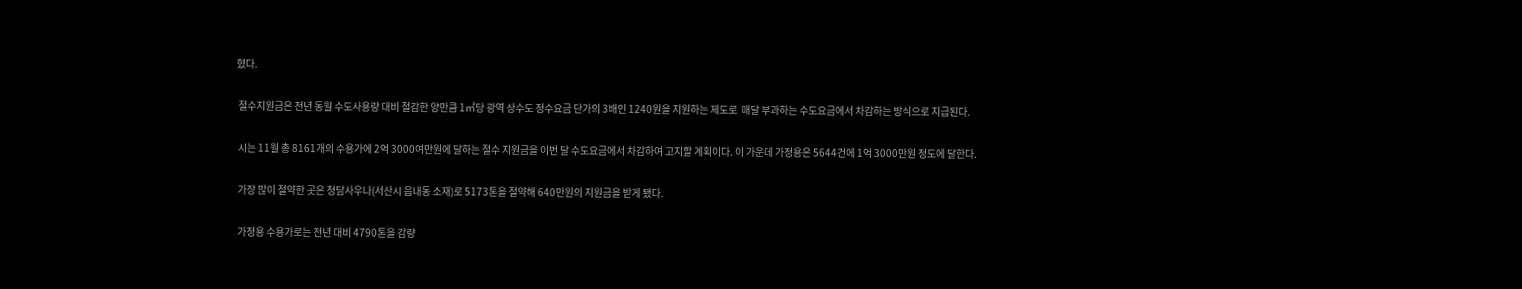혔다.

 절수지원금은 전년 동월 수도사용량 대비 절감한 양만큼 1㎥당 광역 상수도 정수요금 단가의 3배인 1240원을 지원하는 제도로  매달 부과하는 수도요금에서 차감하는 방식으로 지급된다.

 시는 11월 총 8161개의 수용가에 2억 3000여만원에 달하는 절수 지원금을 이번 달 수도요금에서 차감하여 고지할 계획이다. 이 가운데 가정용은 5644건에 1억 3000만원 정도에 달한다.

 가장 많이 절약한 곳은 청담사우나(서산시 읍내동 소재)로 5173톤을 절약해 640만원의 지원금을 받게 됐다.

 가정용 수용가로는 전년 대비 4790톤을 감량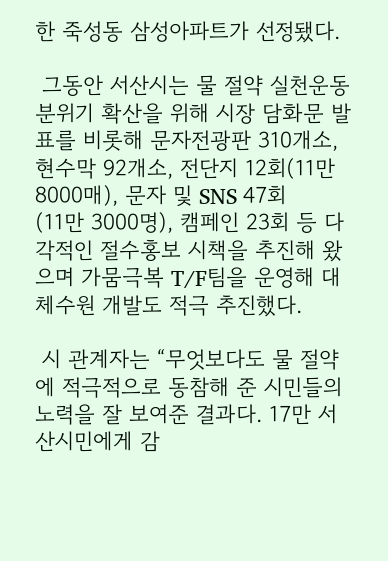한 죽성동 삼성아파트가 선정됐다.

 그동안 서산시는 물 절약 실천운동 분위기 확산을 위해 시장 담화문 발표를 비롯해 문자전광판 310개소, 현수막 92개소, 전단지 12회(11만 8000매), 문자 및 SNS 47회
(11만 3000명), 캠페인 23회 등 다각적인 절수홍보 시책을 추진해 왔으며 가뭄극복 T/F팀을 운영해 대체수원 개발도 적극 추진했다.

 시 관계자는 “무엇보다도 물 절약에 적극적으로 동참해 준 시민들의 노력을 잘 보여준 결과다. 17만 서산시민에게 감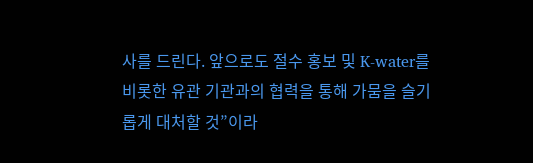사를 드린다. 앞으로도 절수 홍보 및 K-water를 비롯한 유관 기관과의 협력을 통해 가뭄을 슬기롭게 대처할 것”이라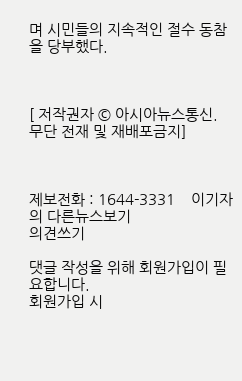며 시민들의 지속적인 절수 동참을 당부했다.



[ 저작권자 © 아시아뉴스통신. 무단 전재 및 재배포금지]



제보전화 : 1644-3331    이기자의 다른뉴스보기
의견쓰기

댓글 작성을 위해 회원가입이 필요합니다.
회원가입 시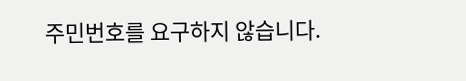주민번호를 요구하지 않습니다.